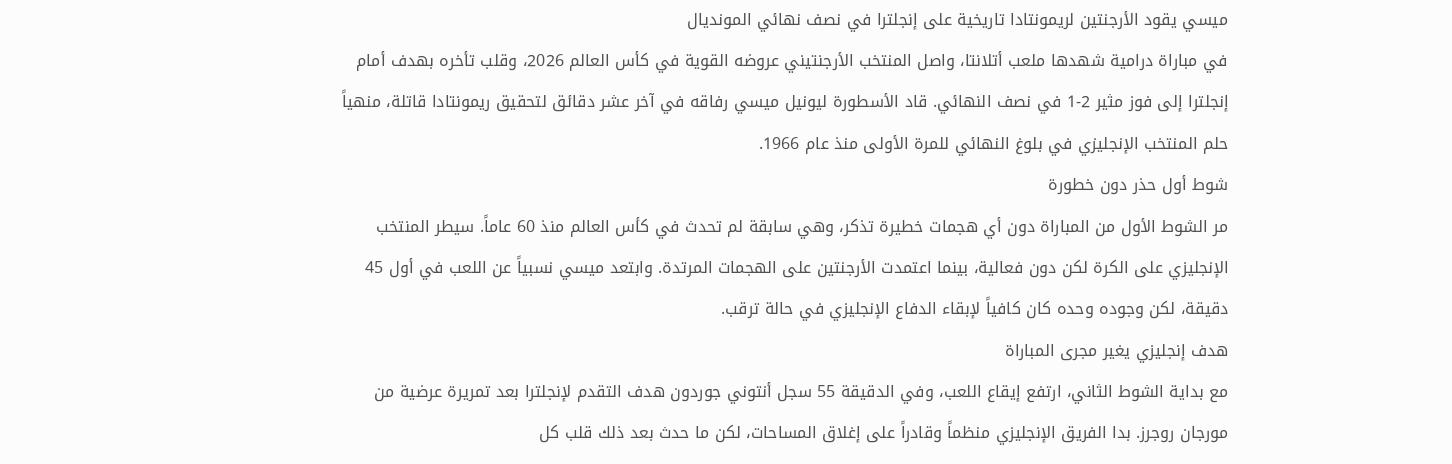ميسي يقود الأرجنتين لريمونتادا تاريخية على إنجلترا في نصف نهائي المونديال
في مباراة درامية شهدها ملعب أتلانتا، واصل المنتخب الأرجنتيني عروضه القوية في كأس العالم 2026، وقلب تأخره بهدف أمام إنجلترا إلى فوز مثير 2-1 في نصف النهائي. قاد الأسطورة ليونيل ميسي رفاقه في آخر عشر دقائق لتحقيق ريمونتادا قاتلة، منهياً حلم المنتخب الإنجليزي في بلوغ النهائي للمرة الأولى منذ عام 1966.
شوط أول حذر دون خطورة
مر الشوط الأول من المباراة دون أي هجمات خطيرة تذكر، وهي سابقة لم تحدث في كأس العالم منذ 60 عاماً. سيطر المنتخب الإنجليزي على الكرة لكن دون فعالية، بينما اعتمدت الأرجنتين على الهجمات المرتدة. وابتعد ميسي نسبياً عن اللعب في أول 45 دقيقة، لكن وجوده وحده كان كافياً لإبقاء الدفاع الإنجليزي في حالة ترقب.
هدف إنجليزي يغير مجرى المباراة
مع بداية الشوط الثاني، ارتفع إيقاع اللعب، وفي الدقيقة 55 سجل أنتوني جوردون هدف التقدم لإنجلترا بعد تمريرة عرضية من مورجان روجرز. بدا الفريق الإنجليزي منظماً وقادراً على إغلاق المساحات، لكن ما حدث بعد ذلك قلب كل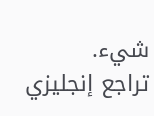شيء.
تراجع إنجليزي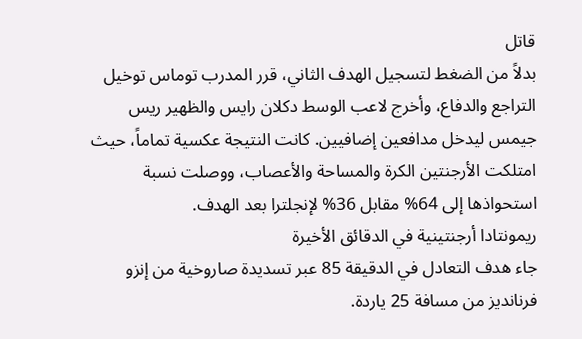قاتل
بدلاً من الضغط لتسجيل الهدف الثاني، قرر المدرب توماس توخيل التراجع والدفاع، وأخرج لاعب الوسط دكلان رايس والظهير ريس جيمس ليدخل مدافعين إضافيين. كانت النتيجة عكسية تماماً، حيث امتلكت الأرجنتين الكرة والمساحة والأعصاب، ووصلت نسبة استحواذها إلى 64% مقابل 36% لإنجلترا بعد الهدف.
ريمونتادا أرجنتينية في الدقائق الأخيرة
جاء هدف التعادل في الدقيقة 85 عبر تسديدة صاروخية من إنزو فرنانديز من مسافة 25 ياردة.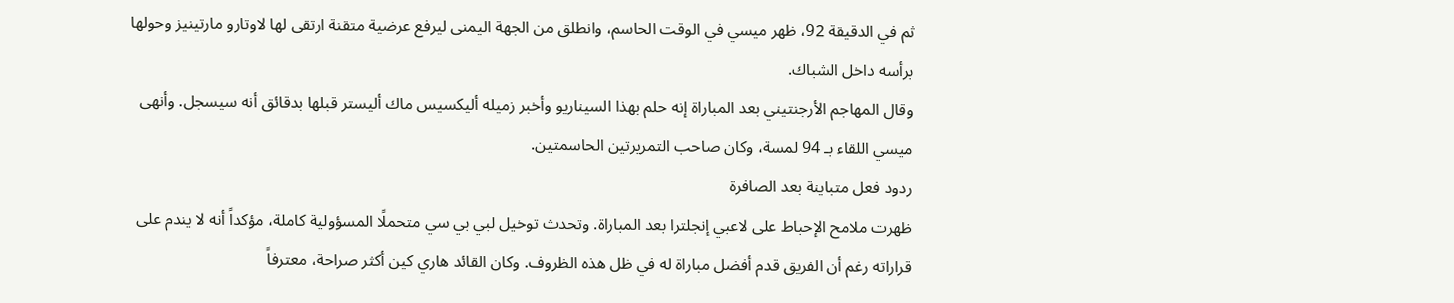ثم في الدقيقة 92، ظهر ميسي في الوقت الحاسم، وانطلق من الجهة اليمنى ليرفع عرضية متقنة ارتقى لها لاوتارو مارتينيز وحولها برأسه داخل الشباك.
وقال المهاجم الأرجنتيني بعد المباراة إنه حلم بهذا السيناريو وأخبر زميله أليكسيس ماك أليستر قبلها بدقائق أنه سيسجل. وأنهى ميسي اللقاء بـ 94 لمسة، وكان صاحب التمريرتين الحاسمتين.
ردود فعل متباينة بعد الصافرة
ظهرت ملامح الإحباط على لاعبي إنجلترا بعد المباراة. وتحدث توخيل لبي بي سي متحملًا المسؤولية كاملة، مؤكداً أنه لا يندم على قراراته رغم أن الفريق قدم أفضل مباراة له في ظل هذه الظروف. وكان القائد هاري كين أكثر صراحة، معترفاً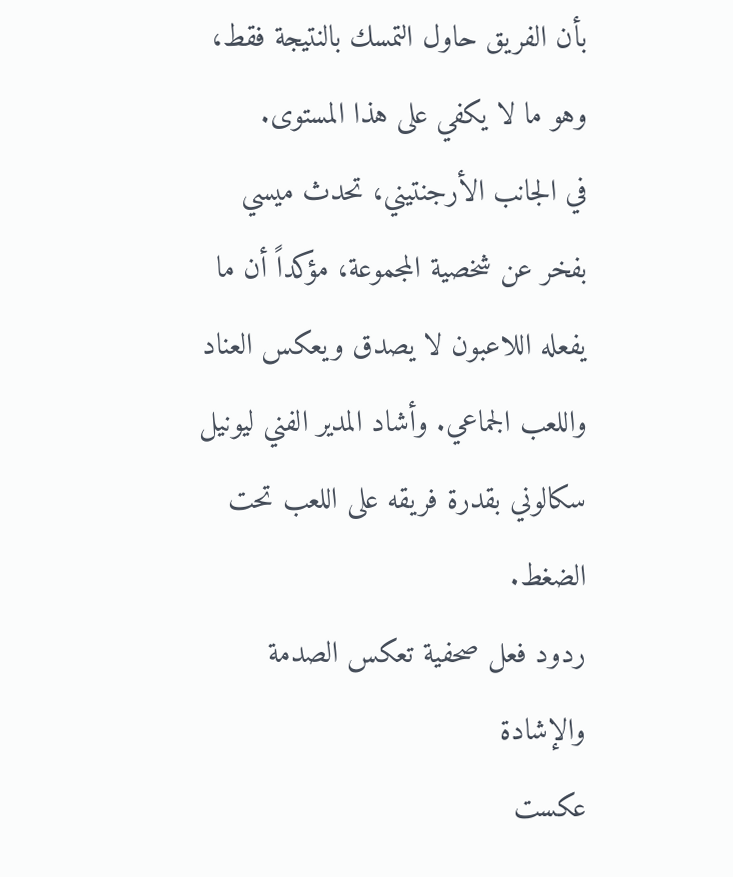بأن الفريق حاول التمسك بالنتيجة فقط، وهو ما لا يكفي على هذا المستوى.
في الجانب الأرجنتيني، تحدث ميسي بفخر عن شخصية المجموعة، مؤكداً أن ما يفعله اللاعبون لا يصدق ويعكس العناد واللعب الجماعي. وأشاد المدير الفني ليونيل سكالوني بقدرة فريقه على اللعب تحت الضغط.
ردود فعل صحفية تعكس الصدمة والإشادة
عكست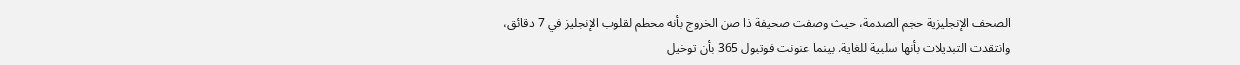الصحف الإنجليزية حجم الصدمة، حيث وصفت صحيفة ذا صن الخروج بأنه محطم لقلوب الإنجليز في 7 دقائق، وانتقدت التبديلات بأنها سلبية للغاية. بينما عنونت فوتبول 365 بأن توخيل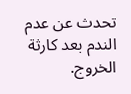تحدث عن عدم الندم بعد كارثة الخروج.